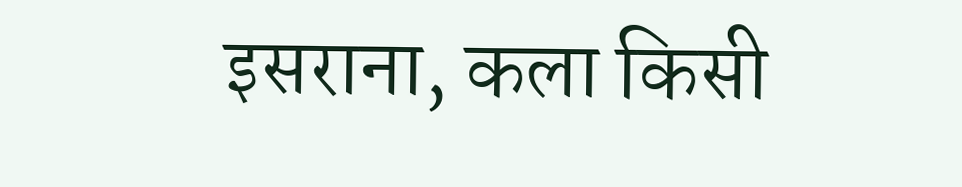इसराना, कला किसी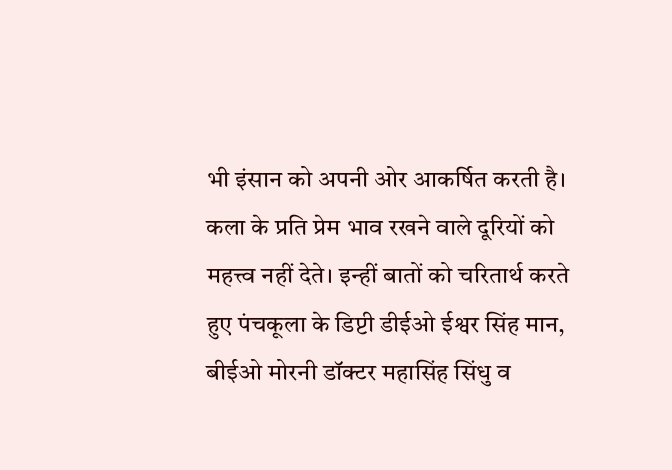भी इंसान को अपनी ओर आकर्षित करती है। कला के प्रति प्रेम भाव रखने वाले दूरियों को महत्त्व नहीं देते। इन्हीं बातों को चरितार्थ करते हुए पंचकूला के डिप्टी डीईओ ईश्वर सिंह मान, बीईओ मोरनी डॉक्टर महासिंह सिंधु व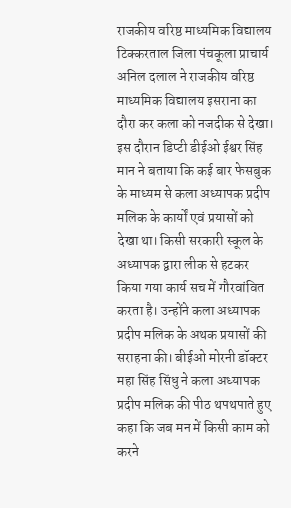राजकीय वरिष्ठ माध्यमिक विद्यालय टिक्करताल जिला पंचकूला प्राचार्य अनिल दलाल ने राजकीय वरिष्ठ माध्यमिक विद्यालय इसराना का दौरा कर कला को नजदीक से देखा।
इस दौरान डिप्टी डीईओ ईश्वर सिंह मान ने बताया कि कई बार फेसबुक के माध्यम से कला अध्यापक प्रदीप मलिक के कार्यों एवं प्रयासों को देखा था। किसी सरकारी स्कूल के अध्यापक द्वारा लीक से हटकर किया गया कार्य सच में गौरवांवित करता है। उन्होंने कला अध्यापक प्रदीप मलिक के अथक प्रयासों की सराहना की। बीईओ मोरनी डॉक्टर महा सिंह सिंधु ने कला अध्यापक प्रदीप मलिक की पीठ थपथपाते हुए कहा कि जब मन में किसी काम को करने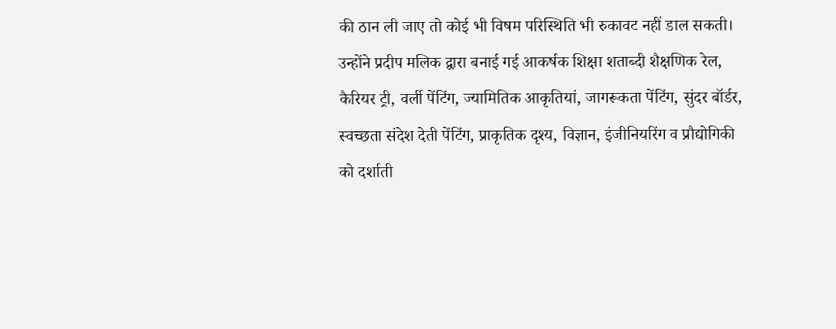की ठान ली जाए तो कोई भी विषम परिस्थिति भी रुकावट नहीं डाल सकती।
उन्होंने प्रदीप मलिक द्वारा बनाई गई आकर्षक शिक्षा शताब्दी शैक्षणिक रेल, कैरियर ट्री, वर्ली पेंटिंग, ज्यामितिक आकृतियां, जागरूकता पेंटिंग, सुंदर बॉर्डर, स्वच्छता संदेश देती पेंटिंग, प्राकृतिक दृश्य, विज्ञान, इंजीनियरिंग व प्रौद्योगिकी को दर्शाती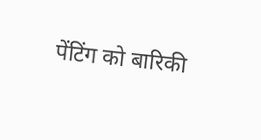पेंटिंग को बारिकी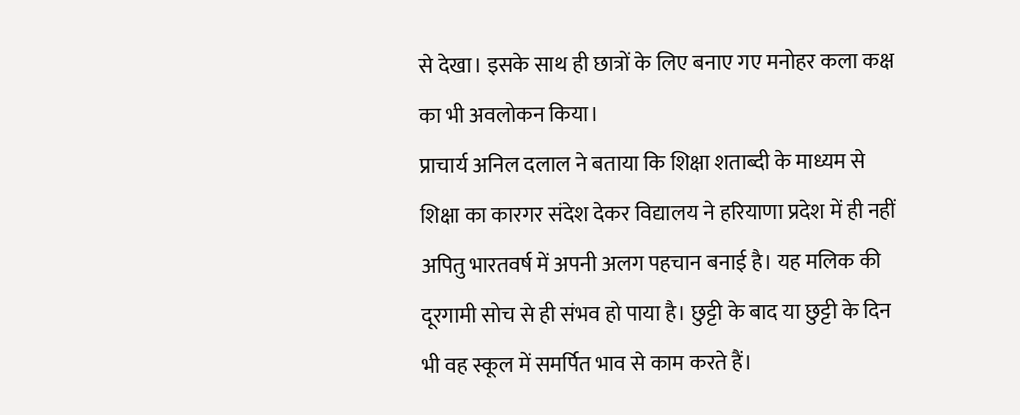से देखा। इसके साथ ही छात्रों के लिए बनाए गए मनोहर कला कक्ष का भी अवलोकन किया।
प्राचार्य अनिल दलाल ने बताया कि शिक्षा शताब्दी के माध्यम से शिक्षा का कारगर संदेश देकर विद्यालय ने हरियाणा प्रदेश में ही नहीं अपितु भारतवर्ष में अपनी अलग पहचान बनाई है। यह मलिक की दूरगामी सोच से ही संभव हो पाया है। छुट्टी के बाद या छुट्टी के दिन भी वह स्कूल में समर्पित भाव से काम करते हैं।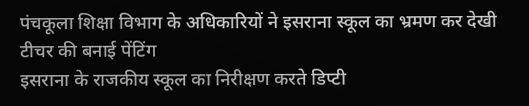पंचकूला शिक्षा विभाग के अधिकारियों ने इसराना स्कूल का भ्रमण कर देखी टीचर की बनाई पेंटिंग
इसराना के राजकीय स्कूल का निरीक्षण करते डिप्टी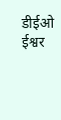डीईओ ईश्वर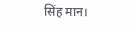सिंह मान।